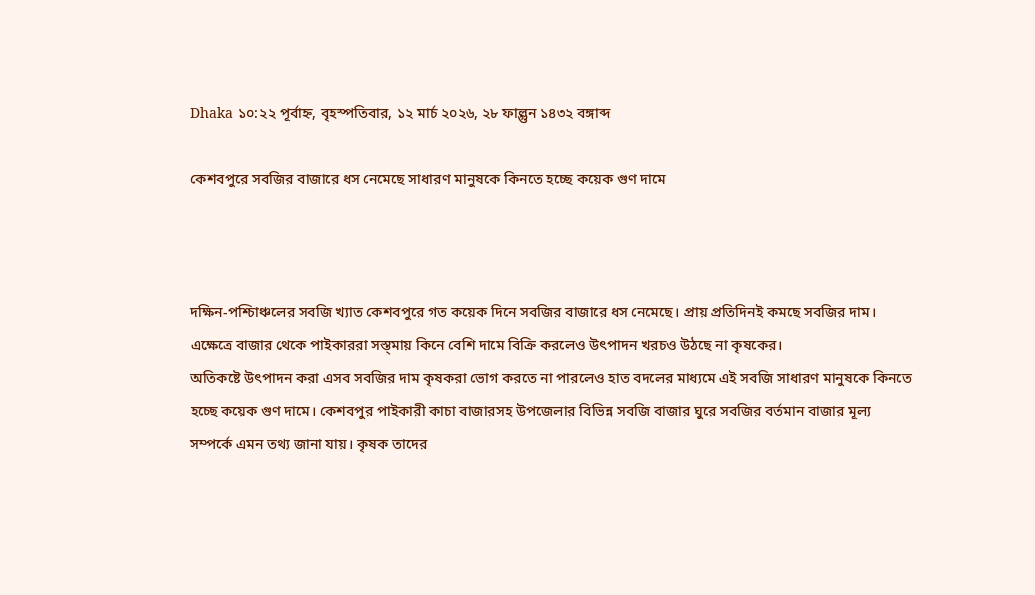Dhaka ১০:২২ পূর্বাহ্ন, বৃহস্পতিবার, ১২ মার্চ ২০২৬, ২৮ ফাল্গুন ১৪৩২ বঙ্গাব্দ

কেশবপুরে সবজির বাজারে ধস নেমেছে সাধারণ মানুষকে কিনতে হচ্ছে কয়েক গুণ দামে



দক্ষিন-পশ্চিাঞ্চলের সবজি খ্যাত কেশবপুরে গত কয়েক দিনে সবজির বাজারে ধস নেমেছে। প্রায় প্রতিদিনই কমছে সবজির দাম। এক্ষেত্রে বাজার থেকে পাইকাররা সস্ত্মায় কিনে বেশি দামে বিক্রি করলেও উৎপাদন খরচও উঠছে না কৃষকের।
অতিকষ্টে উৎপাদন করা এসব সবজির দাম কৃষকরা ভোগ করতে না পারলেও হাত বদলের মাধ্যমে এই সবজি সাধারণ মানুষকে কিনতে হচ্ছে কয়েক গুণ দামে। কেশবপুর পাইকারী কাচা বাজারসহ উপজেলার বিভিন্ন সবজি বাজার ঘুরে সবজির বর্তমান বাজার মূল্য সম্পর্কে এমন তথ্য জানা যায়। কৃষক তাদের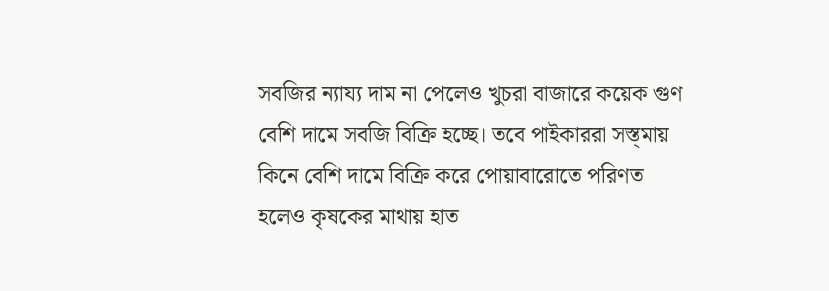সবজির ন্যায্য দাম না পেলেও খুচরা বাজারে কয়েক গুণ বেশি দামে সবজি বিক্রি হচ্ছে। তবে পাইকাররা সস্ত্মায় কিনে বেশি দামে বিক্রি করে পোয়াবারোতে পরিণত হলেও কৃষকের মাথায় হাত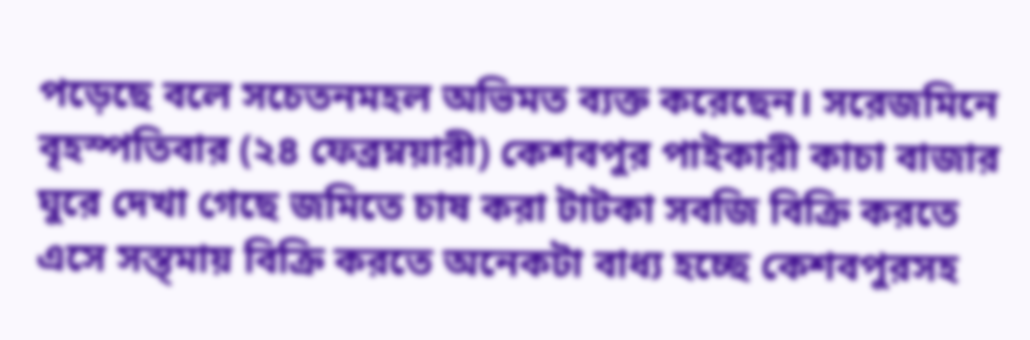পড়েছে বলে সচেতনমহল অভিমত ব্যক্ত করেছেন। সরেজমিনে বৃহস্পতিবার (২৪ ফেব্রম্নয়ারী) কেশবপুর পাইকারী কাচা বাজার ঘুরে দেখা গেছে জমিতে চাষ করা টাটকা সবজি বিক্রি করতে এসে সস্ত্মায় বিক্রি করতে অনেকটা বাধ্য হচ্ছে কেশবপুরসহ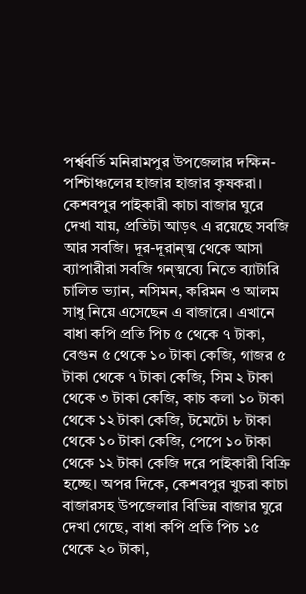পর্শ্ববর্তি মনিরামপুর উপজেলার দক্ষিন-পশ্চিাঞ্চলের হাজার হাজার কৃষকরা। কেশবপুর পাইকারী কাচা বাজার ঘুরে দেখা যায়, প্রতিটা আড়ৎ এ রয়েছে সবজি আর সবজি। দূর-দূরান্ত্ম থেকে আসা ব্যাপারীরা সবজি গন্ত্মব্যে নিতে ব্যাটারি চালিত ভ্যান, নসিমন, করিমন ও আলম সাধু নিয়ে এসেছেন এ বাজারে। এখানে বাধা কপি প্রতি পিচ ৫ থেকে ৭ টাকা, বেগুন ৫ থেকে ১০ টাকা কেজি, গাজর ৫ টাকা থেকে ৭ টাকা কেজি, সিম ২ টাকা থেকে ৩ টাকা কেজি, কাচ কলা ১০ টাকা থেকে ১২ টাকা কেজি, টমেটো ৮ টাকা থেকে ১০ টাকা কেজি, পেপে ১০ টাকা থেকে ১২ টাকা কেজি দরে পাইকারী বিক্রি হচ্ছে। অপর দিকে, কেশবপুর খুচরা কাচা বাজারসহ উপজেলার বিভিন্ন বাজার ঘুরে দেখা গেছে, বাধা কপি প্রতি পিচ ১৫ থেকে ২০ টাকা,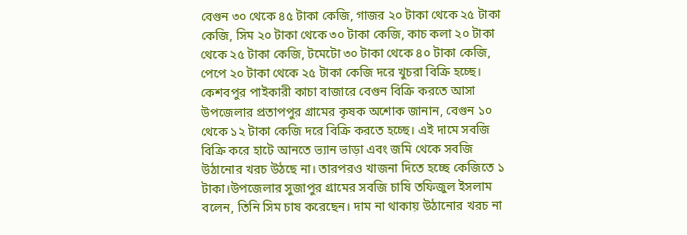বেগুন ৩০ থেকে ৪৫ টাকা কেজি, গাজর ২০ টাকা থেকে ২৫ টাকা কেজি, সিম ২০ টাকা থেকে ৩০ টাকা কেজি, কাচ কলা ২০ টাকা থেকে ২৫ টাকা কেজি, টমেটো ৩০ টাকা থেকে ৪০ টাকা কেজি, পেপে ২০ টাকা থেকে ২৫ টাকা কেজি দরে খুচরা বিক্রি হচ্ছে। কেশবপুর পাইকারী কাচা বাজারে বেগুন বিক্রি করতে আসা উপজেলার প্রতাপপুর গ্রামের কৃষক অশোক জানান, বেগুন ১০ থেকে ১২ টাকা কেজি দরে বিক্রি করতে হচ্ছে। এই দামে সবজি বিক্রি করে হাটে আনতে ভ্যান ভাড়া এবং জমি থেকে সবজি উঠানোর খরচ উঠছে না। তারপরও খাজনা দিতে হচ্ছে কেজিতে ১ টাকা।উপজেলার সুজাপুর গ্রামের সবজি চাষি তফিজুল ইসলাম বলেন, তিনি সিম চাষ করেছেন। দাম না থাকায় উঠানোর খরচ না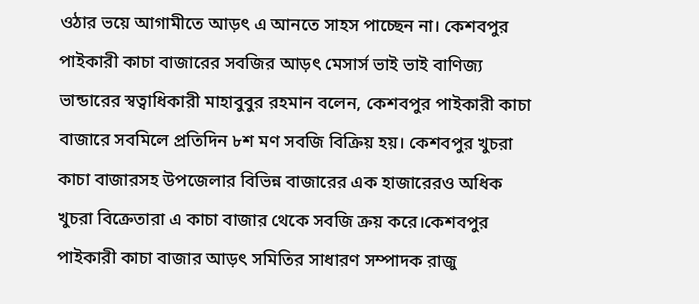ওঠার ভয়ে আগামীতে আড়ৎ এ আনতে সাহস পাচ্ছেন না। কেশবপুর পাইকারী কাচা বাজারের সবজির আড়ৎ মেসার্স ভাই ভাই বাণিজ্য ভান্ডারের স্বত্বাধিকারী মাহাবুবুর রহমান বলেন, কেশবপুর পাইকারী কাচা বাজারে সবমিলে প্রতিদিন ৮শ মণ সবজি বিক্রিয় হয়। কেশবপুর খুচরা কাচা বাজারসহ উপজেলার বিভিন্ন বাজারের এক হাজারেরও অধিক খুচরা বিক্রেতারা এ কাচা বাজার থেকে সবজি ক্রয় করে।কেশবপুর পাইকারী কাচা বাজার আড়ৎ সমিতির সাধারণ সম্পাদক রাজু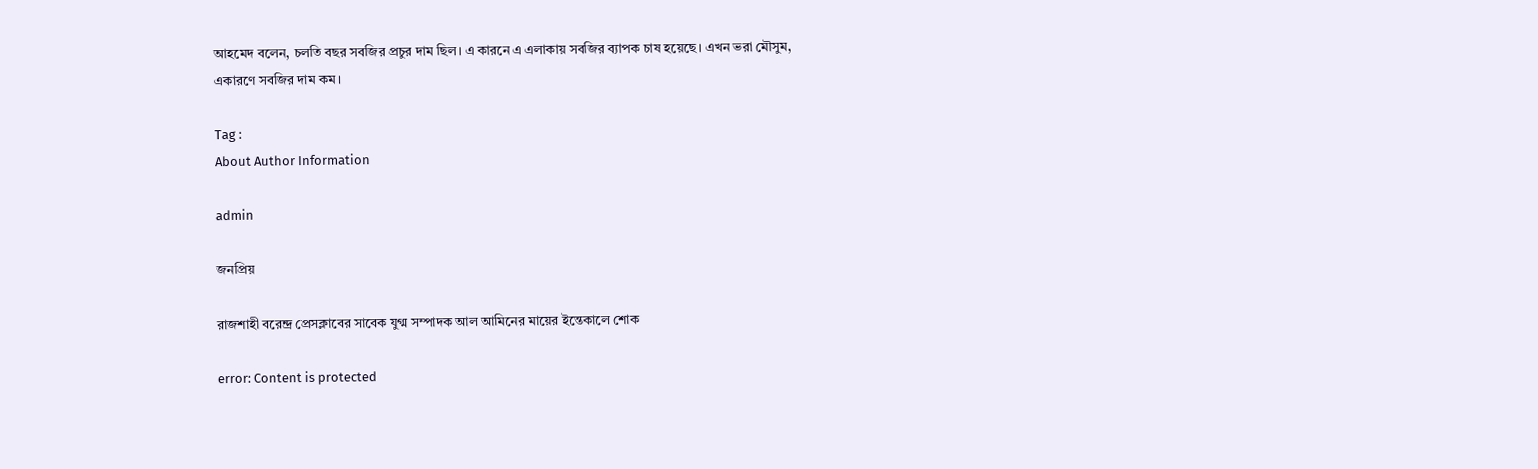আহমেদ বলেন, চলতি বছর সবজির প্রচুর দাম ছিল। এ কারনে এ এলাকায় সবজির ব্যাপক চাষ হয়েছে। এখন ভরা মৌসুম, একারণে সবজির দাম কম।

Tag :
About Author Information

admin

জনপ্রিয়

রাজশাহী বরেন্দ্র প্রেসক্লাবের সাবেক যুগ্ম সম্পাদক আল আমিনের মায়ের ইন্তেকালে শোক

error: Content is protected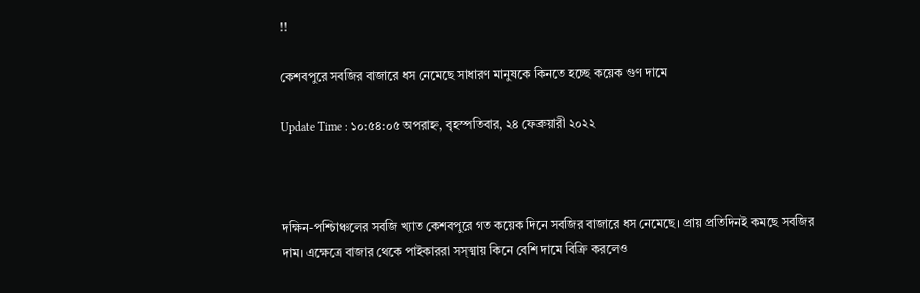!!

কেশবপুরে সবজির বাজারে ধস নেমেছে সাধারণ মানুষকে কিনতে হচ্ছে কয়েক গুণ দামে

Update Time : ১০:৫৪:০৫ অপরাহ্ন, বৃহস্পতিবার, ২৪ ফেব্রুয়ারী ২০২২



দক্ষিন-পশ্চিাঞ্চলের সবজি খ্যাত কেশবপুরে গত কয়েক দিনে সবজির বাজারে ধস নেমেছে। প্রায় প্রতিদিনই কমছে সবজির দাম। এক্ষেত্রে বাজার থেকে পাইকাররা সস্ত্মায় কিনে বেশি দামে বিক্রি করলেও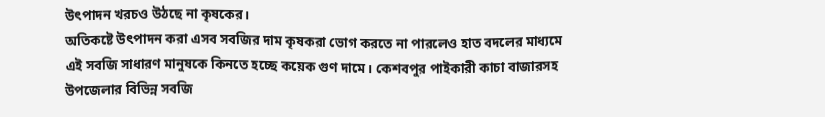উৎপাদন খরচও উঠছে না কৃষকের।
অতিকষ্টে উৎপাদন করা এসব সবজির দাম কৃষকরা ভোগ করতে না পারলেও হাত বদলের মাধ্যমে এই সবজি সাধারণ মানুষকে কিনতে হচ্ছে কয়েক গুণ দামে। কেশবপুর পাইকারী কাচা বাজারসহ উপজেলার বিভিন্ন সবজি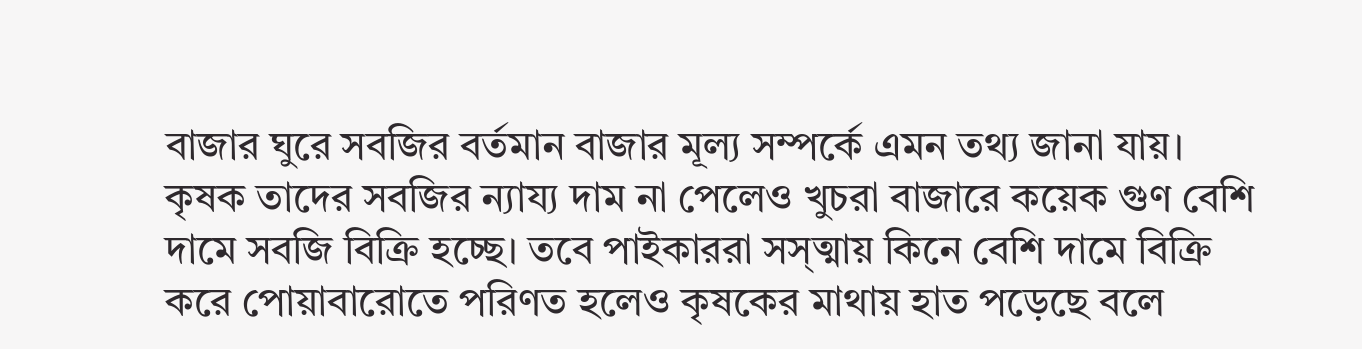বাজার ঘুরে সবজির বর্তমান বাজার মূল্য সম্পর্কে এমন তথ্য জানা যায়। কৃষক তাদের সবজির ন্যায্য দাম না পেলেও খুচরা বাজারে কয়েক গুণ বেশি দামে সবজি বিক্রি হচ্ছে। তবে পাইকাররা সস্ত্মায় কিনে বেশি দামে বিক্রি করে পোয়াবারোতে পরিণত হলেও কৃষকের মাথায় হাত পড়েছে বলে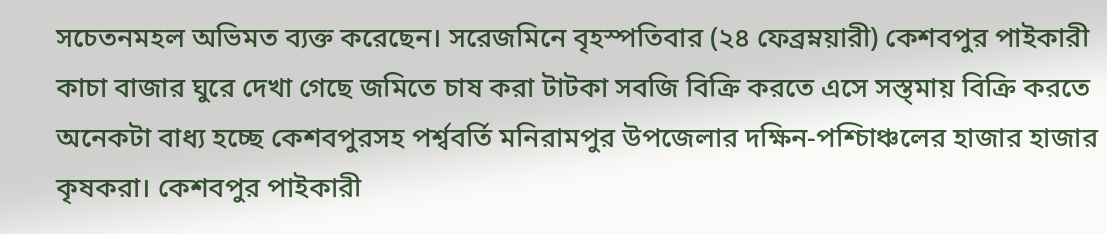সচেতনমহল অভিমত ব্যক্ত করেছেন। সরেজমিনে বৃহস্পতিবার (২৪ ফেব্রম্নয়ারী) কেশবপুর পাইকারী কাচা বাজার ঘুরে দেখা গেছে জমিতে চাষ করা টাটকা সবজি বিক্রি করতে এসে সস্ত্মায় বিক্রি করতে অনেকটা বাধ্য হচ্ছে কেশবপুরসহ পর্শ্ববর্তি মনিরামপুর উপজেলার দক্ষিন-পশ্চিাঞ্চলের হাজার হাজার কৃষকরা। কেশবপুর পাইকারী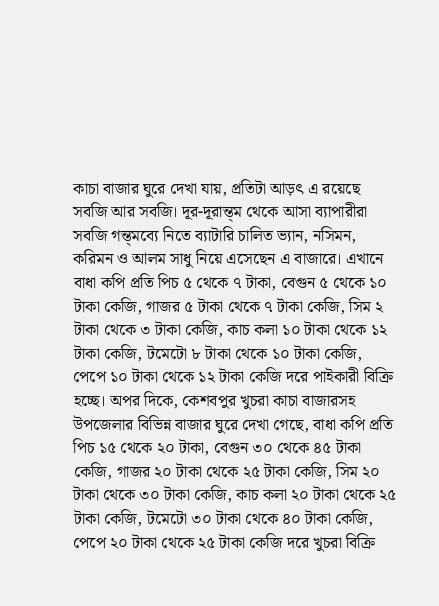কাচা বাজার ঘুরে দেখা যায়, প্রতিটা আড়ৎ এ রয়েছে সবজি আর সবজি। দূর-দূরান্ত্ম থেকে আসা ব্যাপারীরা সবজি গন্ত্মব্যে নিতে ব্যাটারি চালিত ভ্যান, নসিমন, করিমন ও আলম সাধু নিয়ে এসেছেন এ বাজারে। এখানে বাধা কপি প্রতি পিচ ৫ থেকে ৭ টাকা, বেগুন ৫ থেকে ১০ টাকা কেজি, গাজর ৫ টাকা থেকে ৭ টাকা কেজি, সিম ২ টাকা থেকে ৩ টাকা কেজি, কাচ কলা ১০ টাকা থেকে ১২ টাকা কেজি, টমেটো ৮ টাকা থেকে ১০ টাকা কেজি, পেপে ১০ টাকা থেকে ১২ টাকা কেজি দরে পাইকারী বিক্রি হচ্ছে। অপর দিকে, কেশবপুর খুচরা কাচা বাজারসহ উপজেলার বিভিন্ন বাজার ঘুরে দেখা গেছে, বাধা কপি প্রতি পিচ ১৫ থেকে ২০ টাকা, বেগুন ৩০ থেকে ৪৫ টাকা কেজি, গাজর ২০ টাকা থেকে ২৫ টাকা কেজি, সিম ২০ টাকা থেকে ৩০ টাকা কেজি, কাচ কলা ২০ টাকা থেকে ২৫ টাকা কেজি, টমেটো ৩০ টাকা থেকে ৪০ টাকা কেজি, পেপে ২০ টাকা থেকে ২৫ টাকা কেজি দরে খুচরা বিক্রি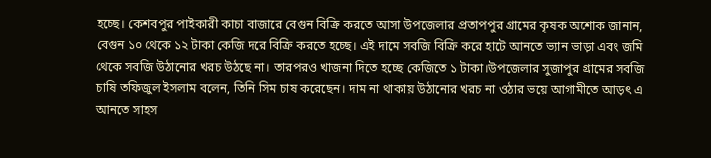হচ্ছে। কেশবপুর পাইকারী কাচা বাজারে বেগুন বিক্রি করতে আসা উপজেলার প্রতাপপুর গ্রামের কৃষক অশোক জানান, বেগুন ১০ থেকে ১২ টাকা কেজি দরে বিক্রি করতে হচ্ছে। এই দামে সবজি বিক্রি করে হাটে আনতে ভ্যান ভাড়া এবং জমি থেকে সবজি উঠানোর খরচ উঠছে না। তারপরও খাজনা দিতে হচ্ছে কেজিতে ১ টাকা।উপজেলার সুজাপুর গ্রামের সবজি চাষি তফিজুল ইসলাম বলেন, তিনি সিম চাষ করেছেন। দাম না থাকায় উঠানোর খরচ না ওঠার ভয়ে আগামীতে আড়ৎ এ আনতে সাহস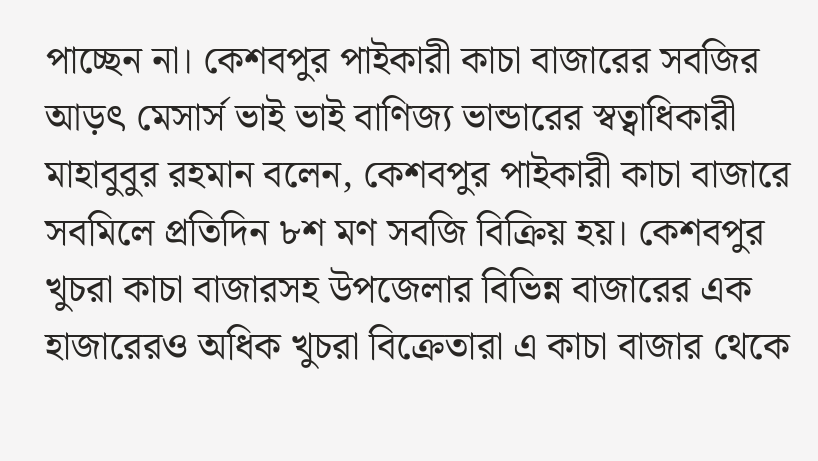পাচ্ছেন না। কেশবপুর পাইকারী কাচা বাজারের সবজির আড়ৎ মেসার্স ভাই ভাই বাণিজ্য ভান্ডারের স্বত্বাধিকারী মাহাবুবুর রহমান বলেন, কেশবপুর পাইকারী কাচা বাজারে সবমিলে প্রতিদিন ৮শ মণ সবজি বিক্রিয় হয়। কেশবপুর খুচরা কাচা বাজারসহ উপজেলার বিভিন্ন বাজারের এক হাজারেরও অধিক খুচরা বিক্রেতারা এ কাচা বাজার থেকে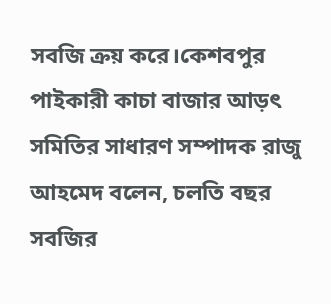সবজি ক্রয় করে।কেশবপুর পাইকারী কাচা বাজার আড়ৎ সমিতির সাধারণ সম্পাদক রাজু আহমেদ বলেন, চলতি বছর সবজির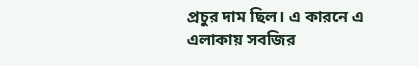প্রচুর দাম ছিল। এ কারনে এ এলাকায় সবজির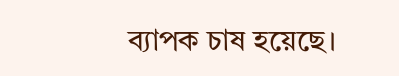ব্যাপক চাষ হয়েছে।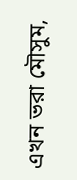এখন ভরা মৌসুম,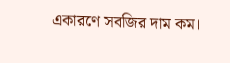একারণে সবজির দাম কম।